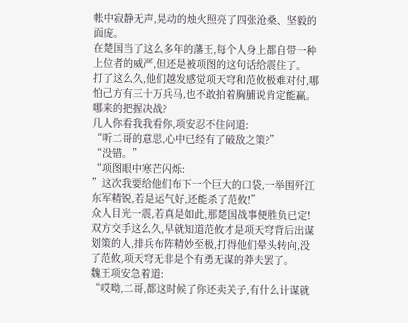帐中寂静无声,晃动的烛火照亮了四张沧桑、坚毅的面庞。
在楚国当了这么多年的藩王,每个人身上都自带一种上位者的威严,但还是被项图的这句话给震住了。
打了这么久,他们越发感觉项天穹和范攸极难对付,哪怕己方有三十万兵马,也不敢拍着胸脯说肯定能赢。
哪来的把握决战?
几人你看我我看你,项安忍不住问道:
“听二哥的意思,心中已经有了破敌之策?”
“没错。”
“项图眼中寒芒闪烁:
”这次我要给他们布下一个巨大的口袋,一举围歼江东军精锐,若是运气好,还能杀了范攸!”
众人目光一震,若真是如此,那楚国战事便胜负已定!
双方交手这么久,早就知道范攸才是项天穹背后出谋划策的人,排兵布阵精妙至极,打得他们晕头转向,没了范攸,项天穹无非是个有勇无谋的莽夫罢了。
魏王项安急着道:
“哎呦,二哥,都这时候了你还卖关子,有什么计谋就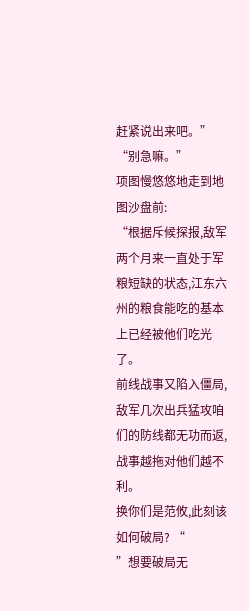赶紧说出来吧。”
“别急嘛。”
项图慢悠悠地走到地图沙盘前:
“根据斥候探报,敌军两个月来一直处于军粮短缺的状态,江东六州的粮食能吃的基本上已经被他们吃光了。
前线战事又陷入僵局,敌军几次出兵猛攻咱们的防线都无功而返,战事越拖对他们越不利。
换你们是范攸,此刻该如何破局? “
”想要破局无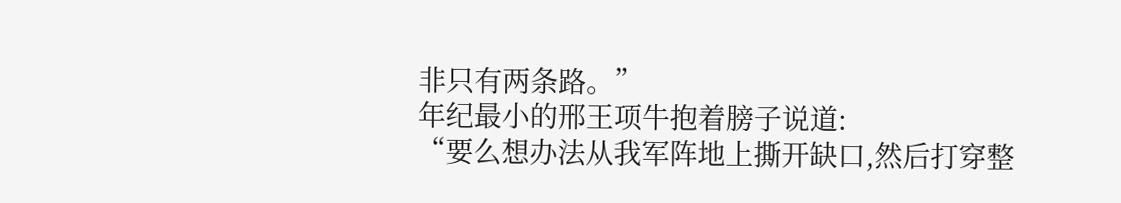非只有两条路。”
年纪最小的邢王项牛抱着膀子说道:
“要么想办法从我军阵地上撕开缺口,然后打穿整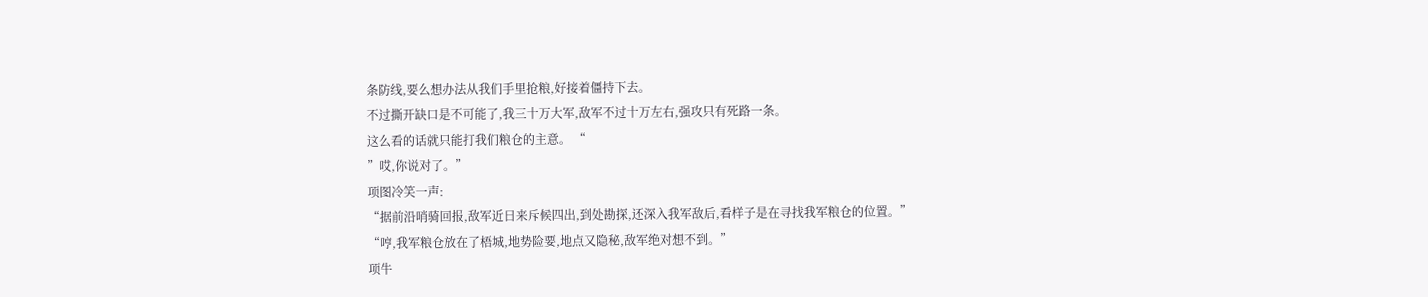条防线,要么想办法从我们手里抢粮,好接着僵持下去。
不过撕开缺口是不可能了,我三十万大军,敌军不过十万左右,强攻只有死路一条。
这么看的话就只能打我们粮仓的主意。 “
”哎,你说对了。”
项图冷笑一声:
“据前沿哨骑回报,敌军近日来斥候四出,到处勘探,还深入我军敌后,看样子是在寻找我军粮仓的位置。”
“哼,我军粮仓放在了梧城,地势险要,地点又隐秘,敌军绝对想不到。”
项牛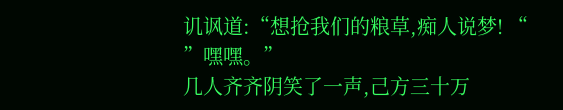讥讽道:“想抢我们的粮草,痴人说梦! “
”嘿嘿。”
几人齐齐阴笑了一声,己方三十万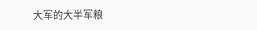大军的大半军粮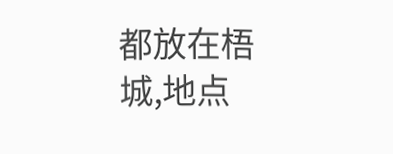都放在梧城,地点